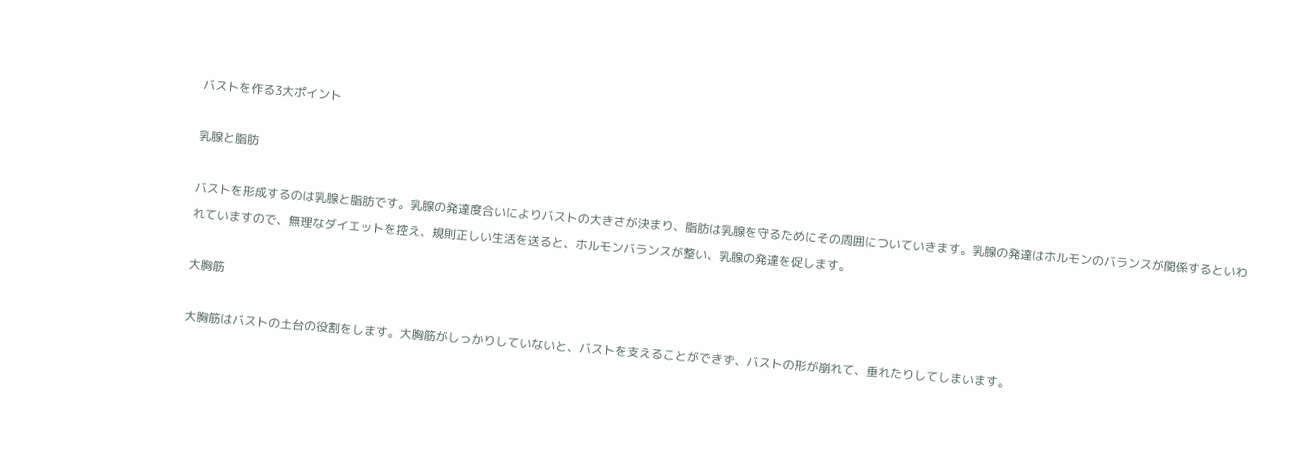バストを作る3大ポイント

乳腺と脂肪

バストを形成するのは乳腺と脂肪です。乳腺の発達度合いによりバストの大きさが決まり、脂肪は乳腺を守るためにその周囲についていきます。乳腺の発達はホルモンのバランスが関係するといわれていますので、無理なダイエットを控え、規則正しい生活を送ると、ホルモンバランスが整い、乳腺の発達を促します。

大胸筋

大胸筋はバストの土台の役割をします。大胸筋がしっかりしていないと、バストを支えることができず、バストの形が崩れて、垂れたりしてしまいます。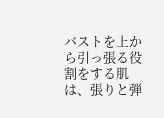バストを上から引っ張る役割をする肌は、張りと弾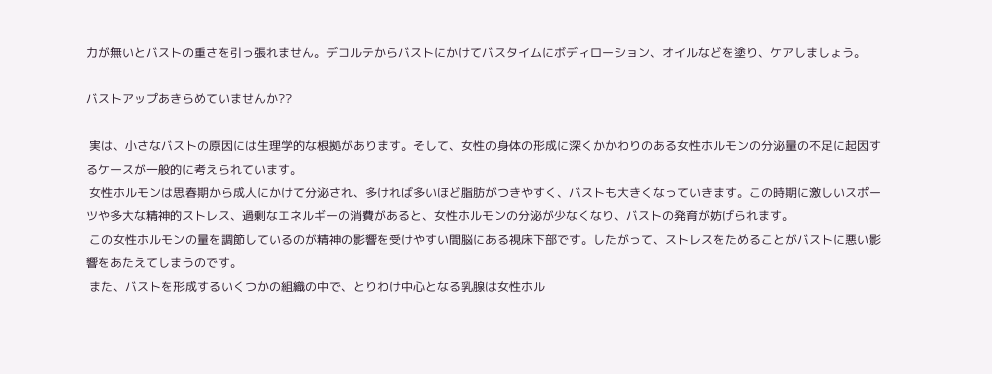力が無いとバストの重さを引っ張れません。デコルテからバストにかけてバスタイムにボディローション、オイルなどを塗り、ケアしましょう。

バストアップあきらめていませんか??

 実は、小さなバストの原因には生理学的な根拠があります。そして、女性の身体の形成に深くかかわりのある女性ホルモンの分泌量の不足に起因するケースが一般的に考えられています。
 女性ホルモンは思春期から成人にかけて分泌され、多ければ多いほど脂肪がつきやすく、バストも大きくなっていきます。この時期に激しいスポーツや多大な精神的ストレス、過剰なエネルギーの消費があると、女性ホルモンの分泌が少なくなり、バストの発育が妨げられます。
 この女性ホルモンの量を調節しているのが精神の影響を受けやすい間脳にある視床下部です。したがって、ストレスをためることがバストに悪い影響をあたえてしまうのです。
 また、バストを形成するいくつかの組織の中で、とりわけ中心となる乳腺は女性ホル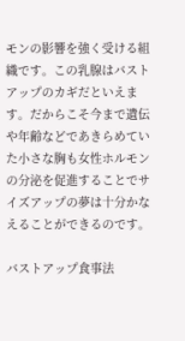モンの影響を強く受ける組織です。この乳腺はバストアップのカギだといえます。だからこそ今まで遺伝や年齢などであきらめていた小さな胸も女性ホルモンの分泌を促進することでサイズアップの夢は十分かなえることができるのです。

バストアップ食事法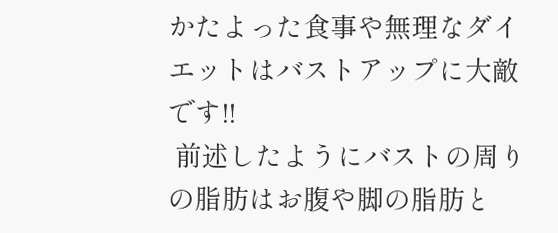かたよった食事や無理なダイエットはバストアップに大敵です!!
 前述したようにバストの周りの脂肪はお腹や脚の脂肪と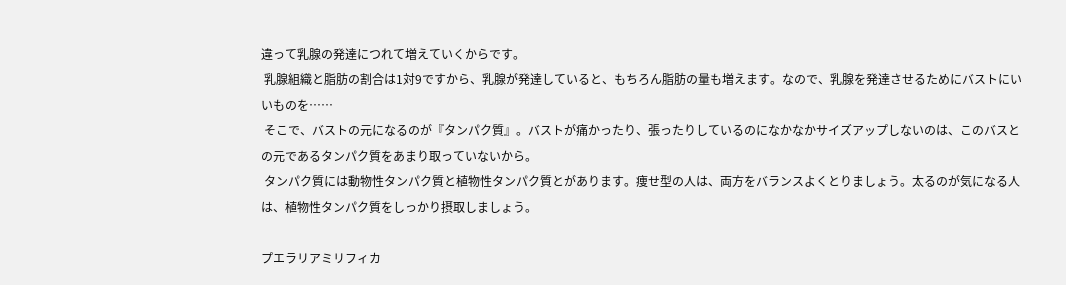違って乳腺の発達につれて増えていくからです。
 乳腺組織と脂肪の割合は1対9ですから、乳腺が発達していると、もちろん脂肪の量も増えます。なので、乳腺を発達させるためにバストにいいものを……
 そこで、バストの元になるのが『タンパク質』。バストが痛かったり、張ったりしているのになかなかサイズアップしないのは、このバスとの元であるタンパク質をあまり取っていないから。
 タンパク質には動物性タンパク質と植物性タンパク質とがあります。痩せ型の人は、両方をバランスよくとりましょう。太るのが気になる人は、植物性タンパク質をしっかり摂取しましょう。

プエラリアミリフィカ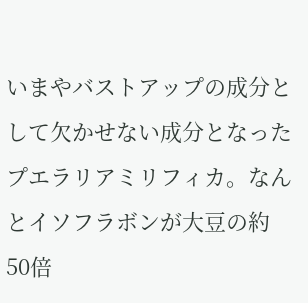いまやバストアップの成分として欠かせない成分となったプエラリアミリフィカ。なんとイソフラボンが大豆の約50倍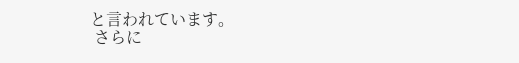と言われています。
 さらに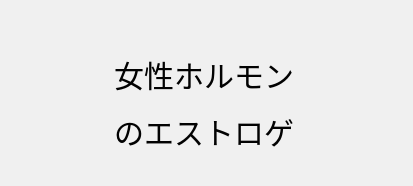女性ホルモンのエストロゲ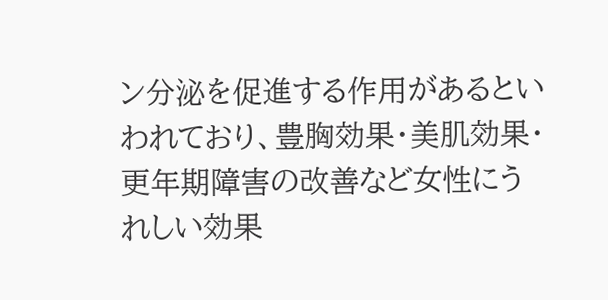ン分泌を促進する作用があるといわれており、豊胸効果・美肌効果・更年期障害の改善など女性にうれしい効果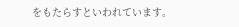をもたらすといわれています。